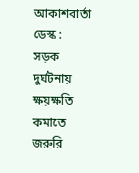আকাশবার্তা ডেস্ক :
সড়ক দুর্ঘটনায় ক্ষয়ক্ষতি কমাতে জরুরি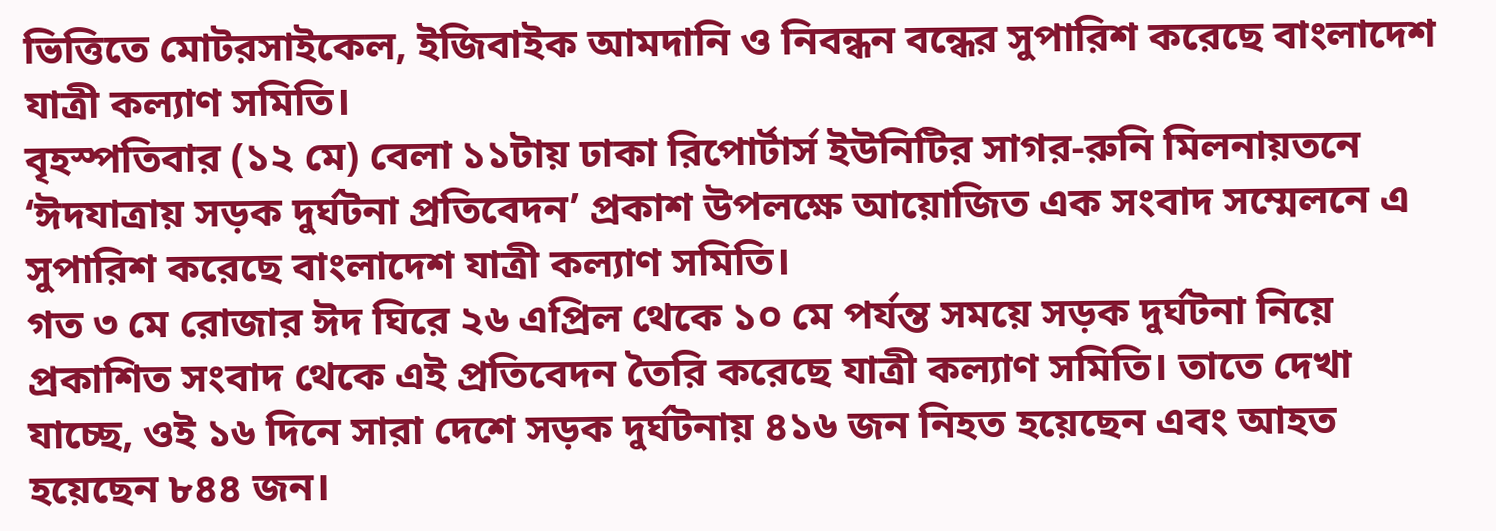ভিত্তিতে মোটরসাইকেল, ইজিবাইক আমদানি ও নিবন্ধন বন্ধের সুপারিশ করেছে বাংলাদেশ যাত্রী কল্যাণ সমিতি।
বৃহস্পতিবার (১২ মে) বেলা ১১টায় ঢাকা রিপোর্টার্স ইউনিটির সাগর-রুনি মিলনায়তনে ‘ঈদযাত্রায় সড়ক দুর্ঘটনা প্রতিবেদন’ প্রকাশ উপলক্ষে আয়োজিত এক সংবাদ সম্মেলনে এ সুপারিশ করেছে বাংলাদেশ যাত্রী কল্যাণ সমিতি।
গত ৩ মে রোজার ঈদ ঘিরে ২৬ এপ্রিল থেকে ১০ মে পর্যন্ত সময়ে সড়ক দুর্ঘটনা নিয়ে প্রকাশিত সংবাদ থেকে এই প্রতিবেদন তৈরি করেছে যাত্রী কল্যাণ সমিতি। তাতে দেখা যাচ্ছে, ওই ১৬ দিনে সারা দেশে সড়ক দুর্ঘটনায় ৪১৬ জন নিহত হয়েছেন এবং আহত হয়েছেন ৮৪৪ জন।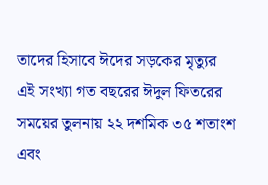তাদের হিসাবে ঈদের সড়কের মৃত্যুর এই সংখ্যা গত বছরের ঈদুল ফিতরের সময়ের তুলনায় ২২ দশমিক ৩৫ শতাংশ এবং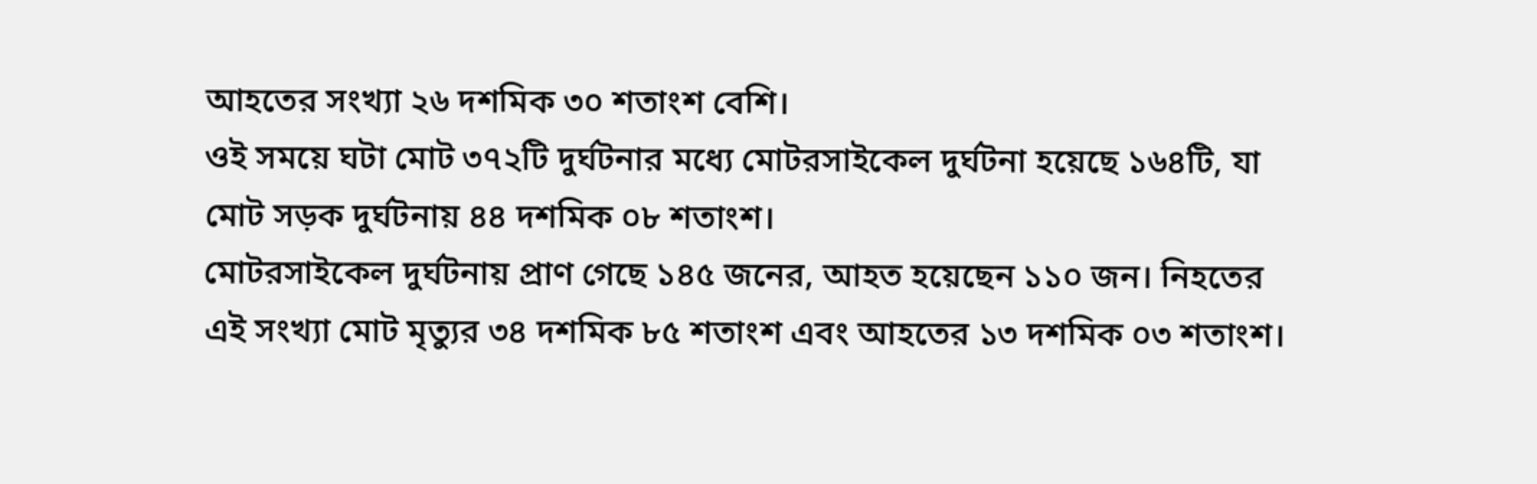আহতের সংখ্যা ২৬ দশমিক ৩০ শতাংশ বেশি।
ওই সময়ে ঘটা মোট ৩৭২টি দুর্ঘটনার মধ্যে মোটরসাইকেল দুর্ঘটনা হয়েছে ১৬৪টি, যা মোট সড়ক দুর্ঘটনায় ৪৪ দশমিক ০৮ শতাংশ।
মোটরসাইকেল দুর্ঘটনায় প্রাণ গেছে ১৪৫ জনের, আহত হয়েছেন ১১০ জন। নিহতের এই সংখ্যা মোট মৃত্যুর ৩৪ দশমিক ৮৫ শতাংশ এবং আহতের ১৩ দশমিক ০৩ শতাংশ।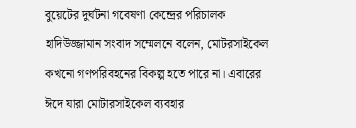বুয়েটের দুর্ঘটনা গবেষণা কেন্দ্রের পরিচালক হাদিউজ্জামান সংবাদ সম্মেলনে বলেন, মোটরসাইকেল কখনো গণপরিবহনের বিকল্প হতে পারে না। এবারের ঈদে যারা মোটারসাইকেল ব্যবহার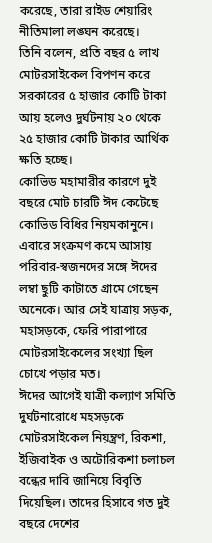করেছে, তারা রাইড শেয়ারিং নীতিমালা লঙ্ঘন করেছে।
তিনি বলেন, প্রতি বছর ৫ লাখ মোটরসাইকেল বিপণন করে সরকারের ৫ হাজার কোটি টাকা আয় হলেও দুর্ঘটনায় ২০ থেকে ২৫ হাজার কোটি টাকার আর্থিক ক্ষতি হচ্ছে।
কোভিড মহামারীর কারণে দুই বছরে মোট চারটি ঈদ কেটেছে কোভিড বিধির নিয়মকানুনে। এবারে সংক্রমণ কমে আসায় পরিবার-স্বজনদের সঙ্গে ঈদের লম্বা ছুটি কাটাতে গ্রামে গেছেন অনেকে। আর সেই যাত্রায় সড়ক, মহাসড়কে, ফেরি পারাপারে মোটরসাইকেলের সংখ্যা ছিল চোখে পড়ার মত।
ঈদের আগেই যাত্রী কল্যাণ সমিতি দুর্ঘটনারোধে মহসড়কে মোটরসাইকেল নিয়ন্ত্রণ, রিকশা, ইজিবাইক ও অটোরিকশা চলাচল বন্ধের দাবি জানিয়ে বিবৃতি দিয়েছিল। তাদের হিসাবে গত দুই বছরে দেশের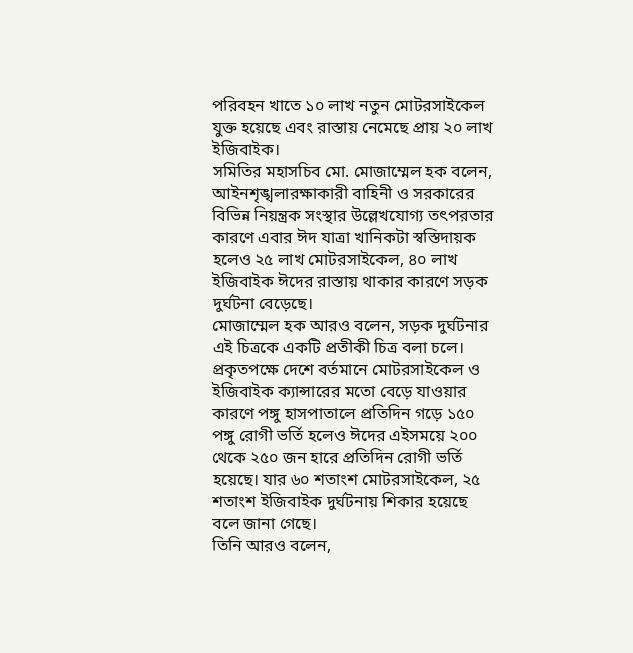পরিবহন খাতে ১০ লাখ নতুন মোটরসাইকেল যুক্ত হয়েছে এবং রাস্তায় নেমেছে প্রায় ২০ লাখ ইজিবাইক।
সমিতির মহাসচিব মো. মোজাম্মেল হক বলেন, আইনশৃঙ্খলারক্ষাকারী বাহিনী ও সরকারের বিভিন্ন নিয়ন্ত্রক সংস্থার উল্লেখযোগ্য তৎপরতার কারণে এবার ঈদ যাত্রা খানিকটা স্বস্তিদায়ক হলেও ২৫ লাখ মোটরসাইকেল, ৪০ লাখ ইজিবাইক ঈদের রাস্তায় থাকার কারণে সড়ক দুর্ঘটনা বেড়েছে।
মোজাম্মেল হক আরও বলেন, সড়ক দুর্ঘটনার এই চিত্রকে একটি প্রতীকী চিত্র বলা চলে। প্রকৃতপক্ষে দেশে বর্তমানে মোটরসাইকেল ও ইজিবাইক ক্যান্সারের মতো বেড়ে যাওয়ার কারণে পঙ্গু হাসপাতালে প্রতিদিন গড়ে ১৫০ পঙ্গু রোগী ভর্তি হলেও ঈদের এইসময়ে ২০০ থেকে ২৫০ জন হারে প্রতিদিন রোগী ভর্তি হয়েছে। যার ৬০ শতাংশ মোটরসাইকেল, ২৫ শতাংশ ইজিবাইক দুর্ঘটনায় শিকার হয়েছে বলে জানা গেছে।
তিনি আরও বলেন,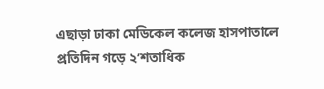এছাড়া ঢাকা মেডিকেল কলেজ হাসপাতালে প্রতিদিন গড়ে ২’শতাধিক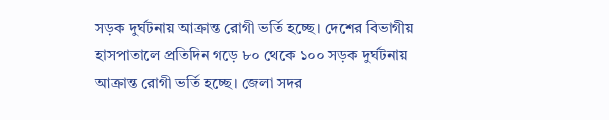সড়ক দুর্ঘটনায় আক্রান্ত রোগী ভর্তি হচ্ছে। দেশের বিভাগীয় হাসপাতালে প্রতিদিন গড়ে ৮০ থেকে ১০০ সড়ক দুর্ঘটনায় আক্রান্ত রোগী ভর্তি হচ্ছে। জেলা সদর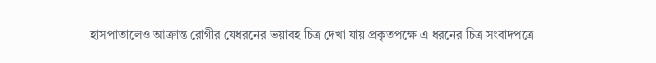হাসপাতালেও আক্রান্ত রোগীর যেধরনের ভয়াবহ চিত্র দেখা যায় প্রকৃতপক্ষে এ ধরনের চিত্র সংবাদপত্রে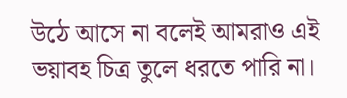উঠে আসে না বলেই আমরাও এই ভয়াবহ চিত্র তুলে ধরতে পারি না।